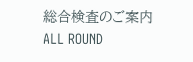総合検査のご案内
ALL ROUND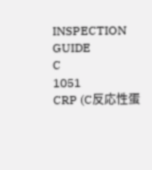INSPECTION GUIDE
C
1051
CRP (C反応性蛋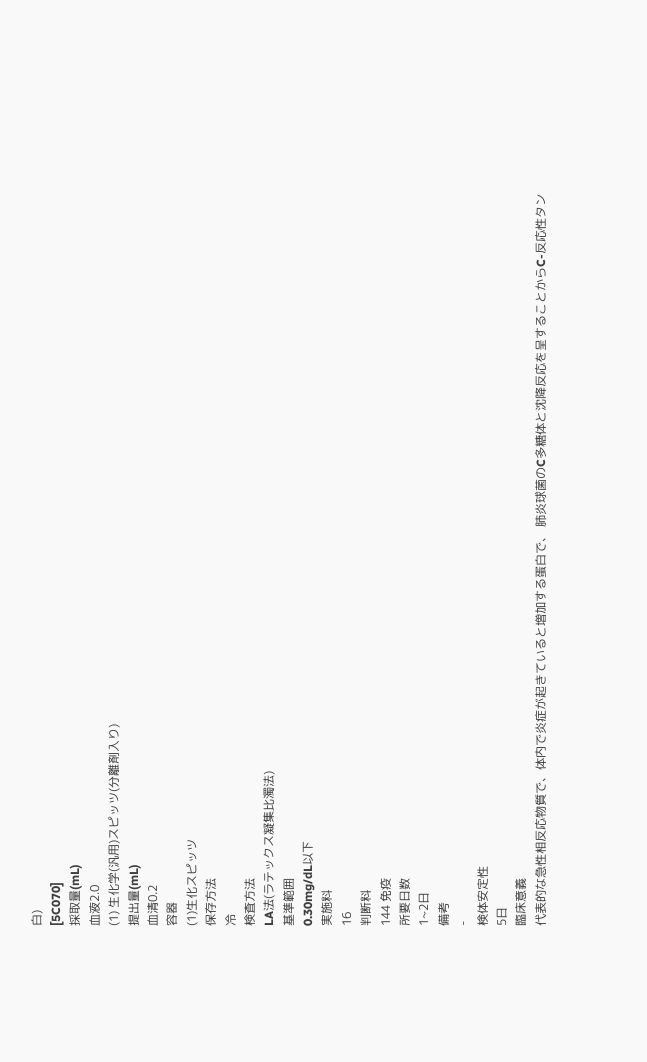白)
[5C070]
採取量(mL)
血液2.0
(1) 生化学(汎用)スピッツ(分離剤入り)
提出量(mL)
血清0.2
容器
(1)生化スピッツ
保存方法
冷
検査方法
LA法(ラテックス凝集比濁法)
基準範囲
0.30mg/dL以下
実施料
16
判断料
144 免疫
所要日数
1~2日
備考
-
検体安定性
5日
臨床意義
代表的な急性相反応物質で、体内で炎症が起きていると増加する蛋白で、 肺炎球菌のC多糖体と沈降反応を呈することからC-反応性タン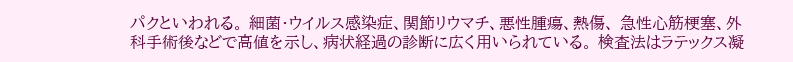パクといわれる。 細菌・ウイルス感染症、関節リウマチ、悪性腫瘍、熱傷、 急性心筋梗塞、外科手術後などで高値を示し、病状経過の診断に広く用いられている。 検査法はラテックス凝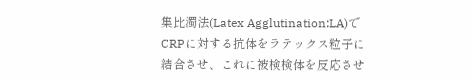集比濁法(Latex Agglutination:LA)で CRPに対する抗体をラテックス粒子に結合させ、これに被検検体を反応させ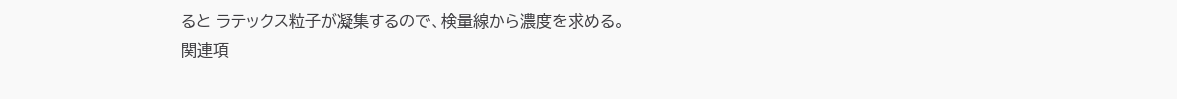ると ラテックス粒子が凝集するので、検量線から濃度を求める。
関連項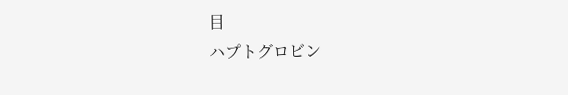目
ハプトグロビン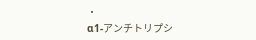・
α1-アンチトリプシ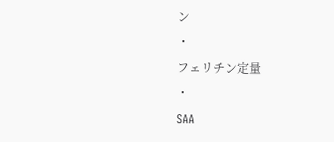ン
・
フェリチン定量
・
SAA